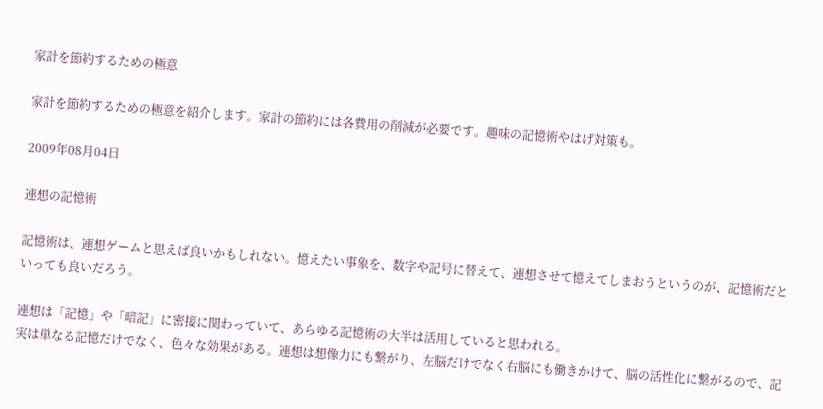家計を節約するための極意

家計を節約するための極意を紹介します。家計の節約には各費用の削減が必要です。趣味の記憶術やはげ対策も。

2009年08月04日

連想の記憶術

記憶術は、連想ゲームと思えば良いかもしれない。憶えたい事象を、数字や記号に替えて、連想させて憶えてしまおうというのが、記憶術だといっても良いだろう。

連想は「記憶」や「暗記」に密接に関わっていて、あらゆる記憶術の大半は活用していると思われる。
実は単なる記憶だけでなく、色々な効果がある。連想は想像力にも繋がり、左脳だけでなく右脳にも働きかけて、脳の活性化に繋がるので、記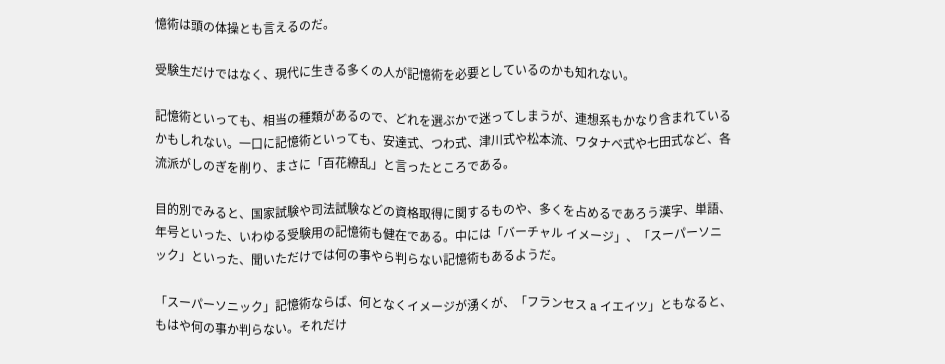憶術は頭の体操とも言えるのだ。

受験生だけではなく、現代に生きる多くの人が記憶術を必要としているのかも知れない。

記憶術といっても、相当の種類があるので、どれを選ぶかで迷ってしまうが、連想系もかなり含まれているかもしれない。一口に記憶術といっても、安達式、つわ式、津川式や松本流、ワタナベ式や七田式など、各流派がしのぎを削り、まさに「百花繚乱」と言ったところである。

目的別でみると、国家試験や司法試験などの資格取得に関するものや、多くを占めるであろう漢字、単語、年号といった、いわゆる受験用の記憶術も健在である。中には「バーチャル イメージ」、「スーパーソニック」といった、聞いただけでは何の事やら判らない記憶術もあるようだ。

「スーパーソニック」記憶術ならば、何となくイメージが湧くが、「フランセス a イエイツ」ともなると、もはや何の事か判らない。それだけ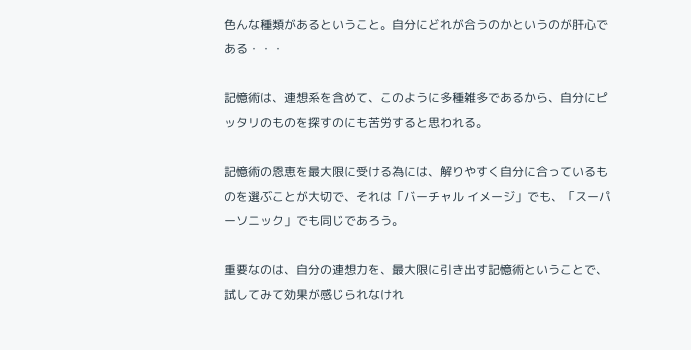色んな種類があるということ。自分にどれが合うのかというのが肝心である・・・

記憶術は、連想系を含めて、このように多種雑多であるから、自分にピッタリのものを探すのにも苦労すると思われる。

記憶術の恩恵を最大限に受ける為には、解りやすく自分に合っているものを選ぶことが大切で、それは「バーチャル イメージ」でも、「スーパーソニック」でも同じであろう。

重要なのは、自分の連想力を、最大限に引き出す記憶術ということで、試してみて効果が感じられなけれ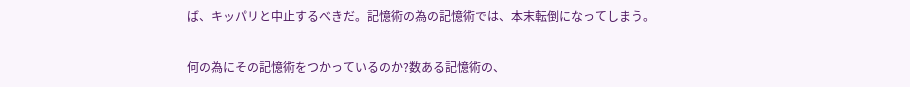ば、キッパリと中止するべきだ。記憶術の為の記憶術では、本末転倒になってしまう。

何の為にその記憶術をつかっているのか?数ある記憶術の、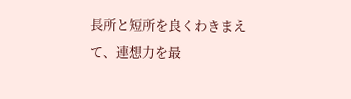長所と短所を良くわきまえて、連想力を最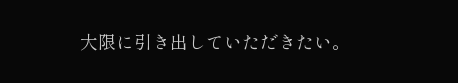大限に引き出していただきたい。